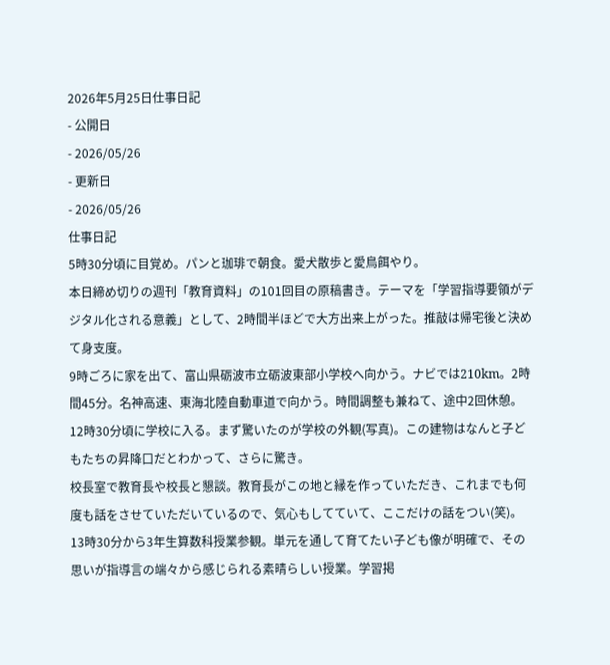2026年5月25日仕事日記
- 公開日
- 2026/05/26
- 更新日
- 2026/05/26
仕事日記
5時30分頃に目覚め。パンと珈琲で朝食。愛犬散歩と愛鳥餌やり。
本日締め切りの週刊「教育資料」の101回目の原稿書き。テーマを「学習指導要領がデジタル化される意義」として、2時間半ほどで大方出来上がった。推敲は帰宅後と決めて身支度。
9時ごろに家を出て、富山県砺波市立砺波東部小学校へ向かう。ナビでは210km。2時間45分。名神高速、東海北陸自動車道で向かう。時間調整も兼ねて、途中2回休憩。12時30分頃に学校に入る。まず驚いたのが学校の外観(写真)。この建物はなんと子どもたちの昇降口だとわかって、さらに驚き。
校長室で教育長や校長と懇談。教育長がこの地と縁を作っていただき、これまでも何度も話をさせていただいているので、気心もしてていて、ここだけの話をつい(笑)。
13時30分から3年生算数科授業参観。単元を通して育てたい子ども像が明確で、その思いが指導言の端々から感じられる素晴らしい授業。学習掲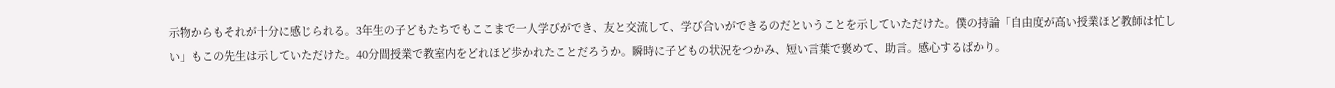示物からもそれが十分に感じられる。3年生の子どもたちでもここまで一人学びができ、友と交流して、学び合いができるのだということを示していただけた。僕の持論「自由度が高い授業ほど教師は忙しい」もこの先生は示していただけた。40分間授業で教室内をどれほど歩かれたことだろうか。瞬時に子どもの状況をつかみ、短い言葉で褒めて、助言。感心するばかり。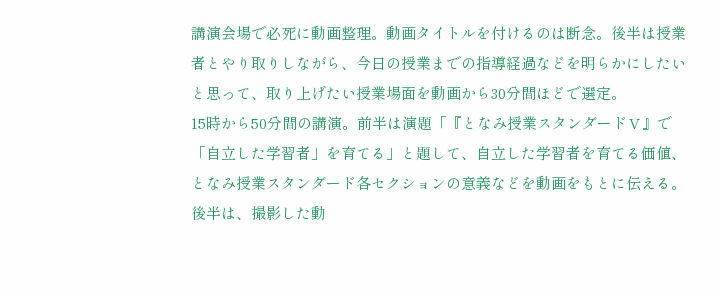講演会場で必死に動画整理。動画タイトルを付けるのは断念。後半は授業者とやり取りしながら、今日の授業までの指導経過などを明らかにしたいと思って、取り上げたい授業場面を動画から30分間ほどで選定。
15時から50分間の講演。前半は演題「『となみ授業スタンダードⅤ』で「自立した学習者」を育てる」と題して、自立した学習者を育てる価値、となみ授業スタンダード各セクションの意義などを動画をもとに伝える。後半は、撮影した動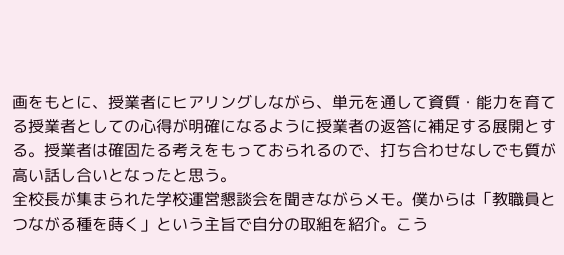画をもとに、授業者にヒアリングしながら、単元を通して資質・能力を育てる授業者としての心得が明確になるように授業者の返答に補足する展開とする。授業者は確固たる考えをもっておられるので、打ち合わせなしでも質が高い話し合いとなったと思う。
全校長が集まられた学校運営懇談会を聞きながらメモ。僕からは「教職員とつながる種を蒔く」という主旨で自分の取組を紹介。こう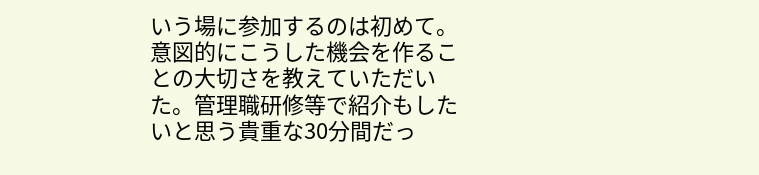いう場に参加するのは初めて。意図的にこうした機会を作ることの大切さを教えていただいた。管理職研修等で紹介もしたいと思う貴重な30分間だっ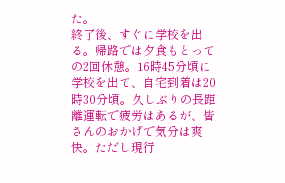た。
終了後、すぐに学校を出る。帰路では夕食もとっての2回休憩。16時45分頃に学校を出て、自宅到着は20時30分頃。久しぶりの長距離運転で疲労はあるが、皆さんのおかげで気分は爽快。ただし現行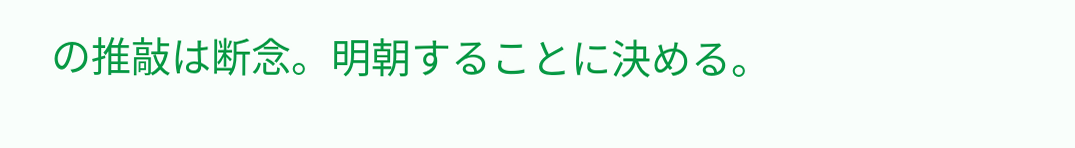の推敲は断念。明朝することに決める。